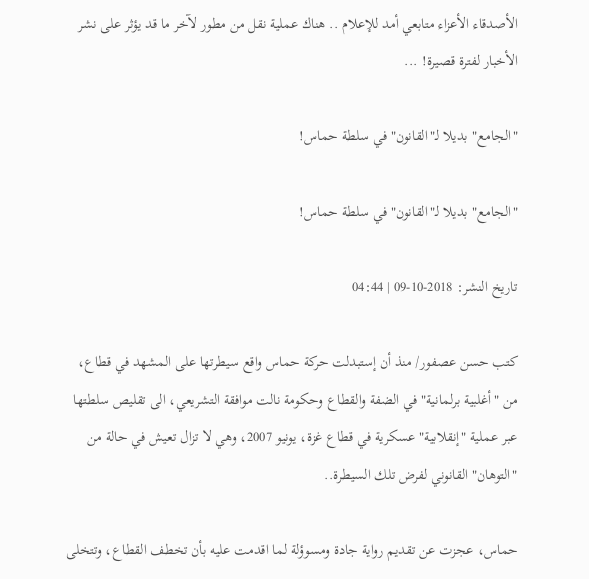الأصدقاء الأعزاء متابعي أمد للإعلام .. هناك عملية نقل من مطور لآخر ما قد يؤثر على نشر الأخبار لفترة قصيرة! ...

"الجامع" بديلا لـ"القانون" في سلطة حماس!

"الجامع" بديلا لـ"القانون" في سلطة حماس!

تاريخ النشر: 2018-10-09 | 04:44

كتب حسن عصفور/ منذ أن إستبدلت حركة حماس واقع سيطرتها على المشهد في قطاع، من "أغلبية برلمانية" في الضفة والقطاع وحكومة نالت موافقة التشريعي، الى تقليص سلطتها عبر عملية "إنقلابية" عسكرية في قطاع غزة، يونيو 2007، وهي لا تزال تعيش في حالة من "التوهان" القانوني لفرض تلك السيطرة..

حماس، عجزت عن تقديم رواية جادة ومسوؤلة لما اقدمت عليه بأن تخطف القطاع، وتتخلى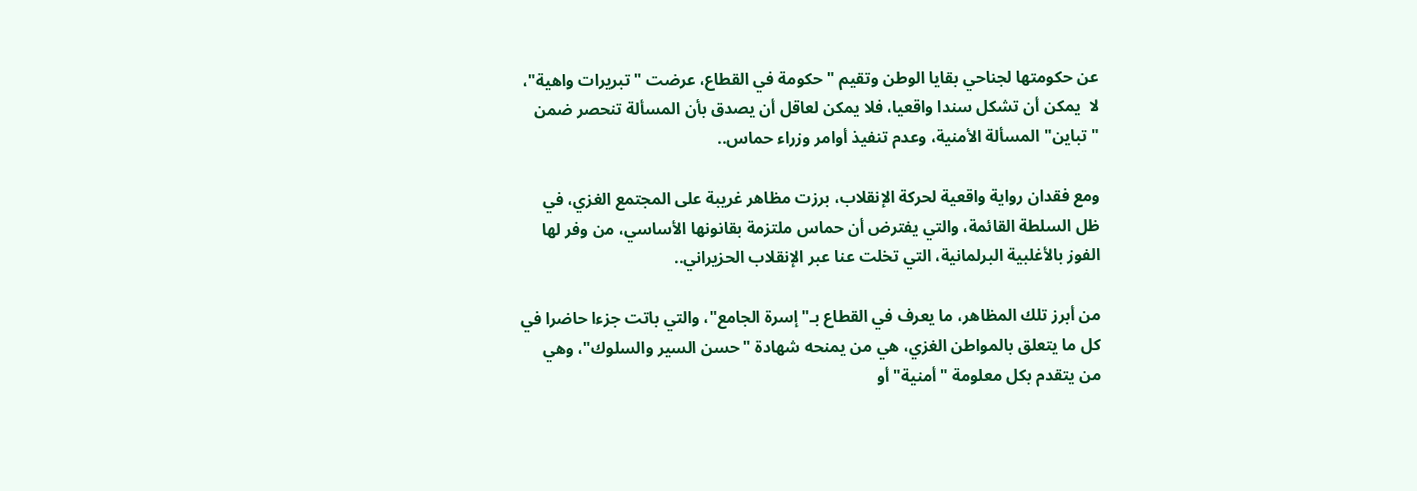عن حكومتها لجناحي بقايا الوطن وتقيم "حكومة في القطاع، عرضت "تبريرات واهية"، لا  يمكن أن تشكل سندا واقعيا، فلا يمكن لعاقل أن يصدق بأن المسألة تنحصر ضمن "تباين" المسألة الأمنية، وعدم تنفيذ أوامر وزراء حماس..

ومع فقدان رواية واقعية لحركة الإنقلاب، برزت مظاهر غريبة على المجتمع الغزي، في ظل السلطة القائمة، والتي يفترض أن حماس ملتزمة بقانونها الأساسي، من وفر لها الفوز بالأغلبية البرلمانية، التي تخلت عنا عبر الإنقلاب الحزيراني..

من أبرز تلك المظاهر، ما يعرف في القطاع بـ"إسرة الجامع"، والتي باتت جزءا حاضرا في كل ما يتعلق بالمواطن الغزي، هي من يمنحه شهادة "حسن السير والسلوك"، وهي من يتقدم بكل معلومة "أمنية" أو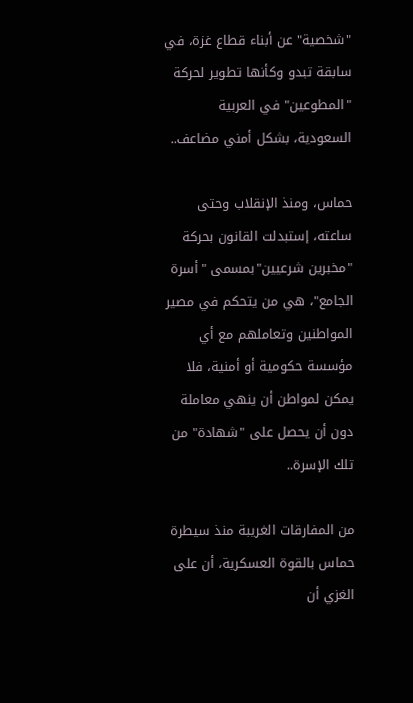"شخصية" عن أبناء قطاع غزة، في سابقة تبدو وكأنها تطوير لحركة "المطوعين" في العربية السعودية، بشكل أمني مضاعف..

حماس، ومنذ الإنقلاب وحتى ساعته، إستبدلت القانون بحركة "مخبرين شرعيين"بمسمى "أسرة الجامع"، هي من يتحكم في مصير المواطنين وتعاملهم مع أي مؤسسة حكومية أو أمنية، فلا يمكن لمواطن أن ينهي معاملة دون أن يحصل على "شهادة" من تلك الإسرة..

من المفارقات الغريبة منذ سيطرة حماس بالقوة العسكرية، أن على الغزي أن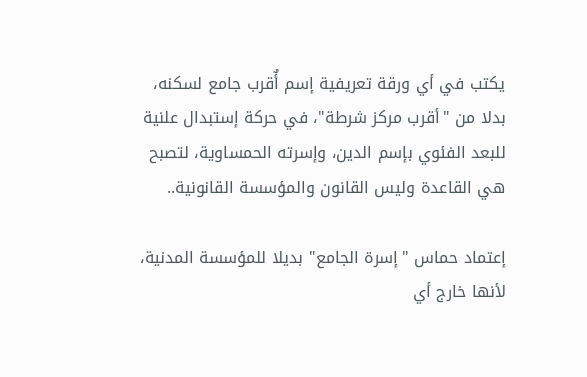يكتب في أي ورقة تعريفية إسم أٌقرب جامع لسكنه، بدلا من "أقرب مركز شرطة"، في حركة إستبدال علنية للبعد الفئوي بإسم الدين، وإسرته الحمساوية، لتصبح هي القاعدة وليس القانون والمؤسسة القانونية..

إعتماد حماس "إسرة الجامع" بديلا للمؤسسة المدنية، لأنها خارج أي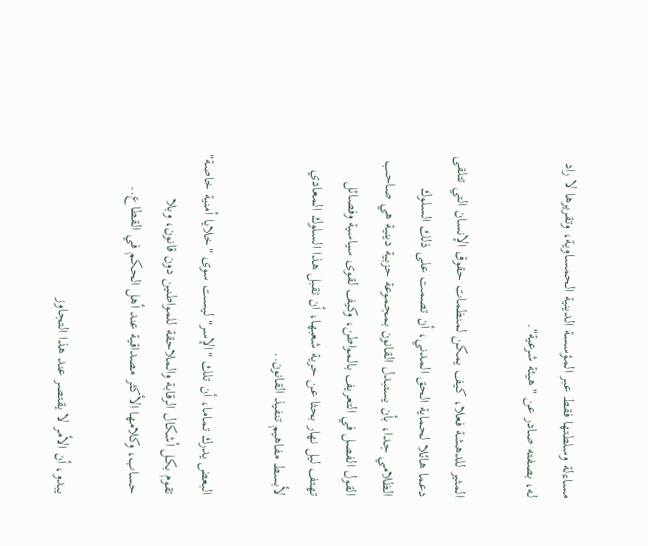مساءلة وسلطتها فقط عبر المؤسسة الدينية الحمساوية، وتقريرها لا راد له، بصفته صادر عن "هيئة شرعية".

المثير للدهشة فعلا، كيف يمكن لمنظمات حقوق الإنسان التي تتلقى دعما هائلا لحماية الحق المدني، أن تصمت على ذلك السلوك الظلامي جدا، بأن يستبدل القانون بمجموعة حزبية دينية هي صاحب القول الفصل في التعريف بالمواطن، وكيف لقوى سياسية وفصائل تهتف ليل نهار بحثا عن حرية شعبها، أن تقبل هذا السلوك المعادي لأبسط مفاهيم تنفيذ القانون..

البعض يدرك تماما، أن تلك "الإسر" ليست سوى "خلايا أمنية خاصة" تقوم بكل أشكال الرقابة والملاحقة للمواطنين دون قانون، وبلا حساب، وكلامها الأكثر مصداقية عند أهل الحكم في القطاع..

يبدو، أن الأمر لا يقتصر عند هذا التجاوز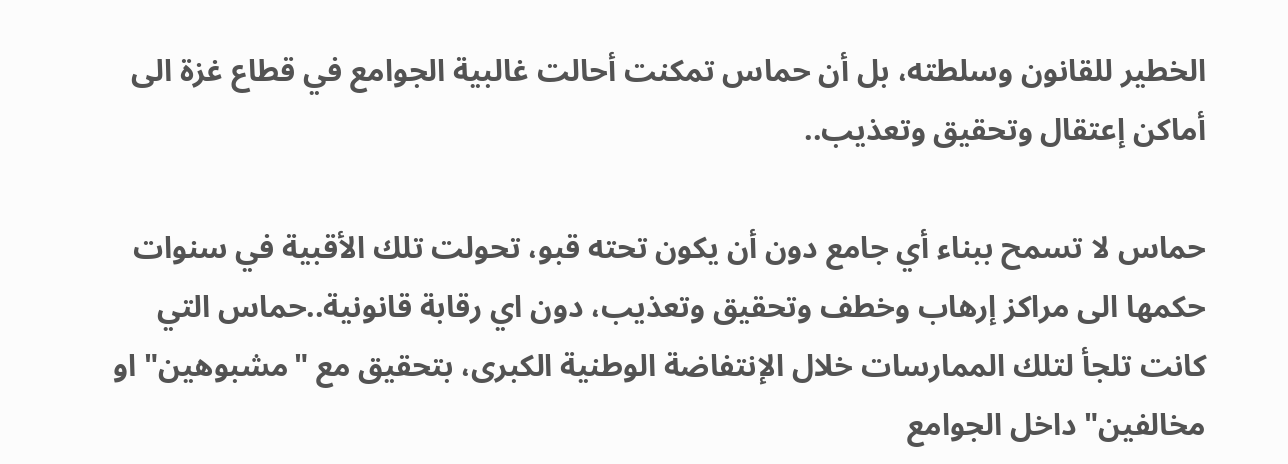الخطير للقانون وسلطته، بل أن حماس تمكنت أحالت غالبية الجوامع في قطاع غزة الى أماكن إعتقال وتحقيق وتعذيب..

حماس لا تسمح ببناء أي جامع دون أن يكون تحته قبو، تحولت تلك الأقبية في سنوات حكمها الى مراكز إرهاب وخطف وتحقيق وتعذيب، دون اي رقابة قانونية..حماس التي كانت تلجأ لتلك الممارسات خلال الإنتفاضة الوطنية الكبرى، بتحقيق مع "مشبوهين" او مخالفين" داخل الجوامع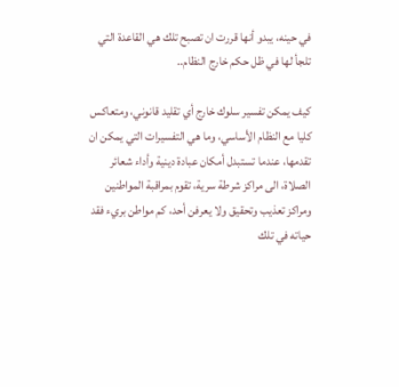في حينه، يبدو أنها قررت ان تصبح تلك هي القاعدة التي تلجأ لها في ظل حكم خارج النظام..

كيف يمكن تفسير سلوك خارج أي تقليد قانوني، ومتعاكس كليا مع النظام الأساسي، وما هي التفسيرات التي يمكن ان تقدمها، عندما تستبدل أمكان عبادة دينية وأداء شعائر الصلاة، الى مراكز شرطة سرية، تقوم بمراقبة المواطنين ومراكز تعذيب وتحقيق ولا يعرفن أحد، كم مواطن بريء فقد حياته في تلك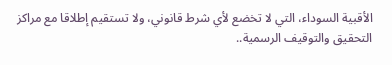الأقبية السوداء، التي لا تخضع لأي شرط قانوني، ولا تستقيم إطلاقا مع مراكز التحقيق والتوقيف الرسمية..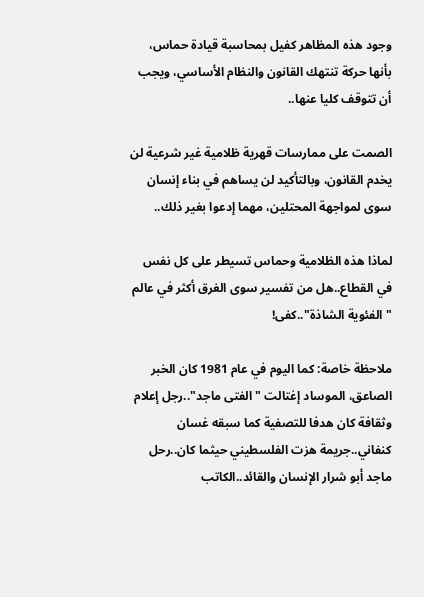وجود هذه المظاهر كفيل بمحاسبة قيادة حماس، بأنها حركة تنتهك القانون والنظام الأساسي، ويجب أن تتوقف كليا عنها..

الصمت على ممارسات قهرية ظلامية غير شرعية لن يخدم القانون، وبالتأكيد لن يساهم في بناء إنسان سوى لمواجهة المحتلين، مهما إدعوا بغير ذلك..

لماذا هذه الظلامية وحماس تسيطر على كل نفس في القطاع..هل من تفسير سوى الغرق أكثر في عالم "الفئوية الشاذة"..كفى!

ملاحظة خاصة: كما اليوم في عام 1981 كان الخبر الصاعق، الموساد إغتالت "الفتى ماجد"..رجل إعلام وثقافة كان هدفا للتصفية كما سبقه غسان كنفاني..جريمة هزت الفلسطيني حيثما كان..رحل ماجد أبو شرار الإنسان والقائد..الكاتب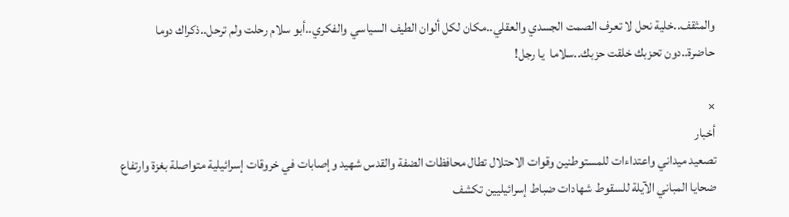والمثقف..خلية نحل لا تعرف الصمت الجسدي والعقلي..مكان لكل ألوان الطيف السياسي والفكري..أبو سلام رحلت ولم ترحل..ذكراك دوما حاضرة..دون تحزبك خلقت حزبك..سلاما  يا رجل!

×
أخبار
تصعيد ميداني واعتداءات للمستوطنين وقوات الاحتلال تطال محافظات الضفة والقدس شهيد وإصابات في خروقات إسرائيلية متواصلة بغزة وارتفاع ضحايا المباني الآيلة للسقوط شهادات ضباط إسرائيليين تكشف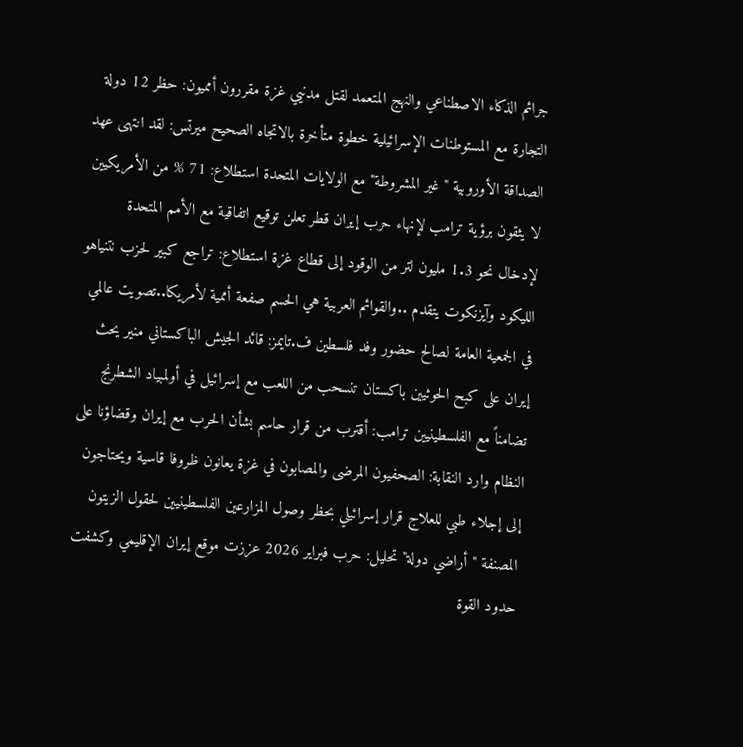جرائم الذكاء الاصطناعي والنهج المتعمد لقتل مدنيي غزة مقررون أمميون: حظر 12 دولة التجارة مع المستوطنات الإسرائيلية خطوة متأخرة بالاتجاه الصحيح ميرتس: لقد انتهى عهد الصداقة الأوروبية "غير المشروطة" مع الولايات المتحدة استطلاع: 71 % من الأمريكيين لا يثقون برؤية ترامب لإنهاء حرب إيران قطر تعلن توقيع اتفاقية مع الأمم المتحدة لإدخال نحو 1.3 مليون لتر من الوقود إلى قطاع غزة استطلاع: تراجع كبير لحزب نتنياهو الليكود وآيزنكوت يتقدم ..والقوائم العربية هي الحسم صفعة أممية لأمريكا..تصويت عالمي في الجمعية العامة لصالح حضور وفد فلسطين ف.تايمز: قائد الجيش الباكستاني منير يحث إيران على كبح الحوثيين باكستان تنسحب من اللعب مع إسرائيل في أولمبياد الشطرنج  تضامناً مع الفلسطينيين ترامب: أقترب من قرار حاسم بشأن الحرب مع إيران وقضاؤنا على النظام وارد النقابة: الصحفيون المرضى والمصابون في غزة يعانون ظروفا قاسية ويحتاجون إلى إجلاء طبي للعلاج قرار إسرائيلي بحظر وصول المزارعين الفلسطينيين لحقول الزيتون المصنفة "أراضي دولة" تحليل: حرب فبراير 2026 عززت موقع إيران الإقليمي وكشفت حدود القوة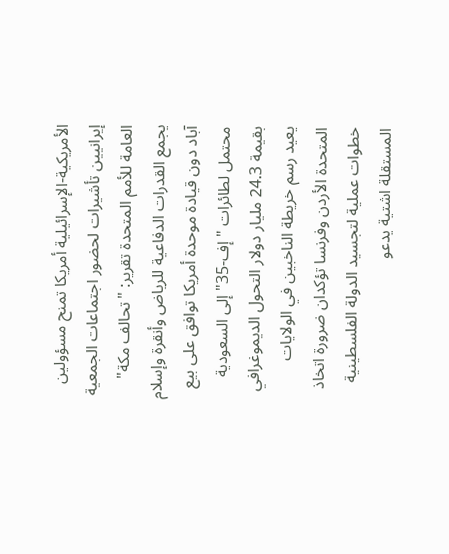الأمريكية-الإسرائيلية أمريكا تمنح مسؤولين إيرانيين تأشيرات لحضور اجتماعات الجمعية العامة للأمم المتحدة تقرير: "تحالف مكة" يجمع القدرات الدفاعية للرياض وأنقرة وإسلام آباد دون قيادة موحدة أمريكا توافق على بيع محتمل لطائرات "إف-35" إلى السعودية بقيمة 24.3 مليار دولار التحول الديموغرافي يعيد رسم خريطة الناخبين في الولايات المتحدة الأردن وفرنسا تؤكدان ضرورة اتخاذ خطوات عملية لتجسيد الدولة الفلسطينية المستقلة اشتية يدعو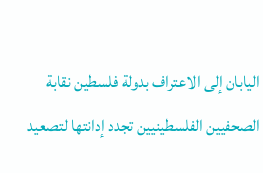اليابان إلى الاعتراف بدولة فلسطين نقابة الصحفيين الفلسطينيين تجدد إدانتها لتصعيد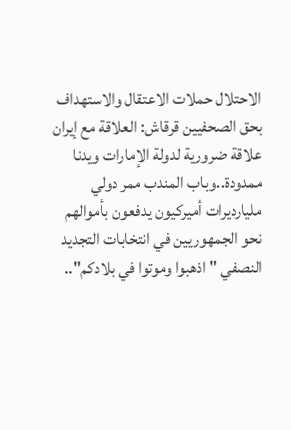الاحتلال حملات الاعتقال والاستهداف بحق الصحفيين قرقاش: العلاقة مع إيران علاقة ضرورية لدولة الإمارات ويدنا ممدودة..وباب المندب ممر دولي مليارديرات أميركيون يدفعون بأموالهم نحو الجمهوريين في انتخابات التجديد النصفي "اذهبوا وموتوا في بلادكم"..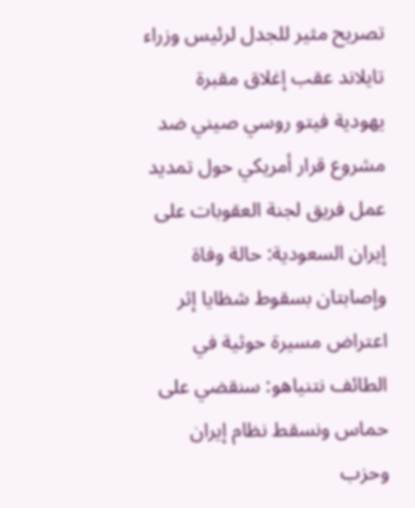تصريح مثير للجدل لرئيس وزراء تايلاند عقب إغلاق مقبرة يهودية فيتو روسي صيني ضد مشروع قرار أمريكي حول تمديد عمل فريق لجنة العقوبات على إيران السعودية: حالة وفاة وإصابتان بسقوط شظايا إثر اعتراض مسيرة حوثية في الطائف نتنياهو: سنقضي على حماس ونسقط نظام إيران وحزب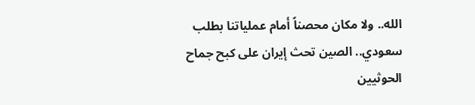الله.. ولا مكان محصناً أمام عملياتنا بطلب سعودي.. الصين تحث إيران على كبح جماح الحوثيين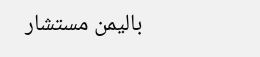باليمن مستشار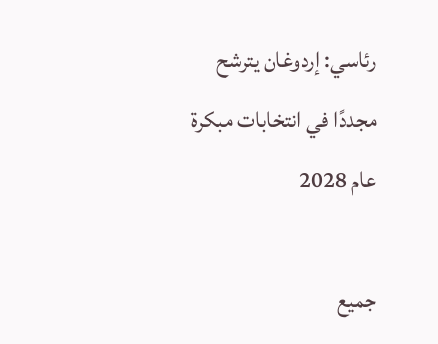رئاسي: إردوغان يترشح مجددًا في انتخابات مبكرة عام 2028

جميع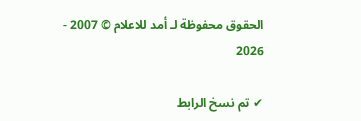الحقوق محفوظة لـ أمد للاعلام © 2007 - 2026

✔ تم نسخ الرابط